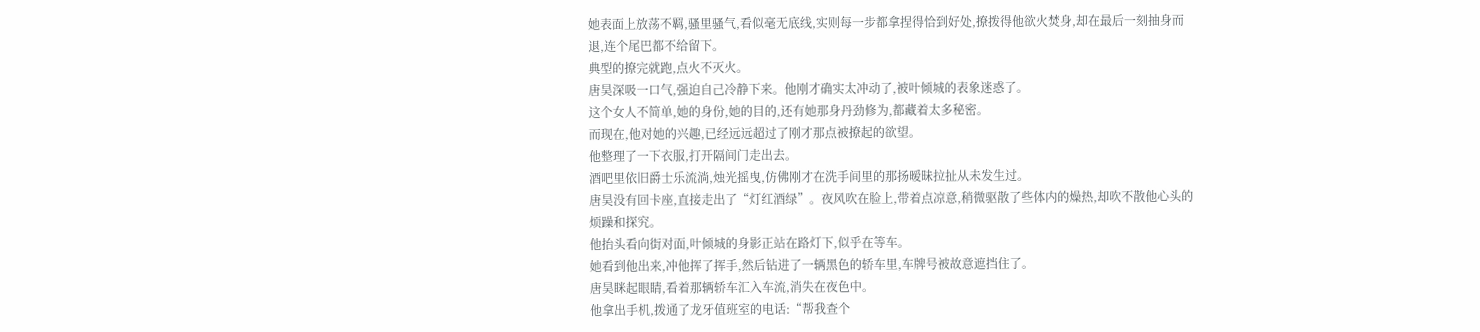她表面上放荡不羁,骚里骚气,看似毫无底线,实则每一步都拿捏得恰到好处,撩拨得他欲火焚身,却在最后一刻抽身而退,连个尾巴都不给留下。
典型的撩完就跑,点火不灭火。
唐昊深吸一口气,强迫自己冷静下来。他刚才确实太冲动了,被叶倾城的表象迷惑了。
这个女人不简单,她的身份,她的目的,还有她那身丹劲修为,都藏着太多秘密。
而现在,他对她的兴趣,已经远远超过了刚才那点被撩起的欲望。
他整理了一下衣服,打开隔间门走出去。
酒吧里依旧爵士乐流淌,烛光摇曳,仿佛刚才在洗手间里的那扬暧昧拉扯从未发生过。
唐昊没有回卡座,直接走出了“灯红酒绿”。夜风吹在脸上,带着点凉意,稍微驱散了些体内的燥热,却吹不散他心头的烦躁和探究。
他抬头看向街对面,叶倾城的身影正站在路灯下,似乎在等车。
她看到他出来,冲他挥了挥手,然后钻进了一辆黑色的轿车里,车牌号被故意遮挡住了。
唐昊眯起眼睛,看着那辆轿车汇入车流,消失在夜色中。
他拿出手机,拨通了龙牙值班室的电话:“帮我查个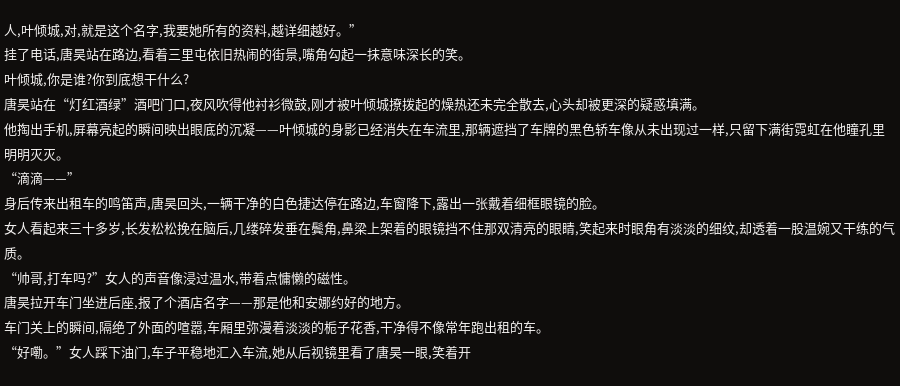人,叶倾城,对,就是这个名字,我要她所有的资料,越详细越好。”
挂了电话,唐昊站在路边,看着三里屯依旧热闹的街景,嘴角勾起一抹意味深长的笑。
叶倾城,你是谁?你到底想干什么?
唐昊站在“灯红酒绿”酒吧门口,夜风吹得他衬衫微鼓,刚才被叶倾城撩拨起的燥热还未完全散去,心头却被更深的疑惑填满。
他掏出手机,屏幕亮起的瞬间映出眼底的沉凝——叶倾城的身影已经消失在车流里,那辆遮挡了车牌的黑色轿车像从未出现过一样,只留下满街霓虹在他瞳孔里明明灭灭。
“滴滴——”
身后传来出租车的鸣笛声,唐昊回头,一辆干净的白色捷达停在路边,车窗降下,露出一张戴着细框眼镜的脸。
女人看起来三十多岁,长发松松挽在脑后,几缕碎发垂在鬓角,鼻梁上架着的眼镜挡不住那双清亮的眼睛,笑起来时眼角有淡淡的细纹,却透着一股温婉又干练的气质。
“帅哥,打车吗?”女人的声音像浸过温水,带着点慵懒的磁性。
唐昊拉开车门坐进后座,报了个酒店名字——那是他和安娜约好的地方。
车门关上的瞬间,隔绝了外面的喧嚣,车厢里弥漫着淡淡的栀子花香,干净得不像常年跑出租的车。
“好嘞。”女人踩下油门,车子平稳地汇入车流,她从后视镜里看了唐昊一眼,笑着开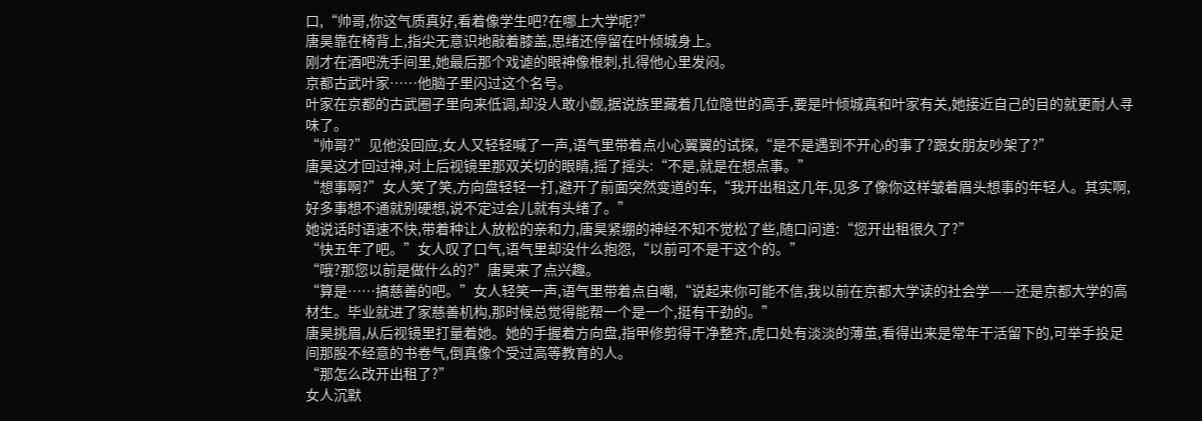口,“帅哥,你这气质真好,看着像学生吧?在哪上大学呢?”
唐昊靠在椅背上,指尖无意识地敲着膝盖,思绪还停留在叶倾城身上。
刚才在酒吧洗手间里,她最后那个戏谑的眼神像根刺,扎得他心里发闷。
京都古武叶家……他脑子里闪过这个名号。
叶家在京都的古武圈子里向来低调,却没人敢小觑,据说族里藏着几位隐世的高手,要是叶倾城真和叶家有关,她接近自己的目的就更耐人寻味了。
“帅哥?”见他没回应,女人又轻轻喊了一声,语气里带着点小心翼翼的试探,“是不是遇到不开心的事了?跟女朋友吵架了?”
唐昊这才回过神,对上后视镜里那双关切的眼睛,摇了摇头:“不是,就是在想点事。”
“想事啊?”女人笑了笑,方向盘轻轻一打,避开了前面突然变道的车,“我开出租这几年,见多了像你这样皱着眉头想事的年轻人。其实啊,好多事想不通就别硬想,说不定过会儿就有头绪了。”
她说话时语速不快,带着种让人放松的亲和力,唐昊紧绷的神经不知不觉松了些,随口问道:“您开出租很久了?”
“快五年了吧。”女人叹了口气,语气里却没什么抱怨,“以前可不是干这个的。”
“哦?那您以前是做什么的?”唐昊来了点兴趣。
“算是……搞慈善的吧。”女人轻笑一声,语气里带着点自嘲,“说起来你可能不信,我以前在京都大学读的社会学——还是京都大学的高材生。毕业就进了家慈善机构,那时候总觉得能帮一个是一个,挺有干劲的。”
唐昊挑眉,从后视镜里打量着她。她的手握着方向盘,指甲修剪得干净整齐,虎口处有淡淡的薄茧,看得出来是常年干活留下的,可举手投足间那股不经意的书卷气,倒真像个受过高等教育的人。
“那怎么改开出租了?”
女人沉默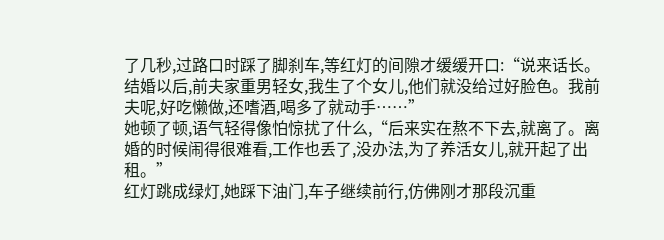了几秒,过路口时踩了脚刹车,等红灯的间隙才缓缓开口:“说来话长。结婚以后,前夫家重男轻女,我生了个女儿,他们就没给过好脸色。我前夫呢,好吃懒做,还嗜酒,喝多了就动手……”
她顿了顿,语气轻得像怕惊扰了什么,“后来实在熬不下去,就离了。离婚的时候闹得很难看,工作也丢了,没办法,为了养活女儿,就开起了出租。”
红灯跳成绿灯,她踩下油门,车子继续前行,仿佛刚才那段沉重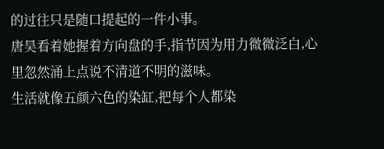的过往只是随口提起的一件小事。
唐昊看着她握着方向盘的手,指节因为用力微微泛白,心里忽然涌上点说不清道不明的滋味。
生活就像五颜六色的染缸,把每个人都染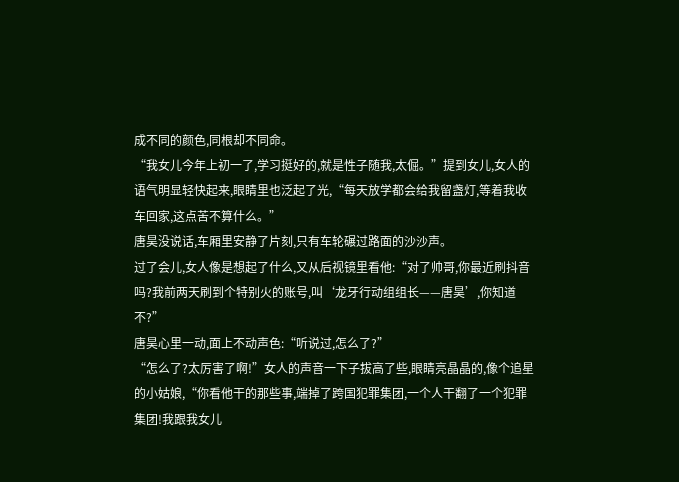成不同的颜色,同根却不同命。
“我女儿今年上初一了,学习挺好的,就是性子随我,太倔。”提到女儿,女人的语气明显轻快起来,眼睛里也泛起了光,“每天放学都会给我留盏灯,等着我收车回家,这点苦不算什么。”
唐昊没说话,车厢里安静了片刻,只有车轮碾过路面的沙沙声。
过了会儿,女人像是想起了什么,又从后视镜里看他:“对了帅哥,你最近刷抖音吗?我前两天刷到个特别火的账号,叫‘龙牙行动组组长——唐昊’,你知道不?”
唐昊心里一动,面上不动声色:“听说过,怎么了?”
“怎么了?太厉害了啊!”女人的声音一下子拔高了些,眼睛亮晶晶的,像个追星的小姑娘,“你看他干的那些事,端掉了跨国犯罪集团,一个人干翻了一个犯罪集团!我跟我女儿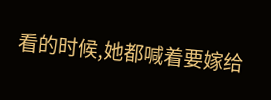看的时候,她都喊着要嫁给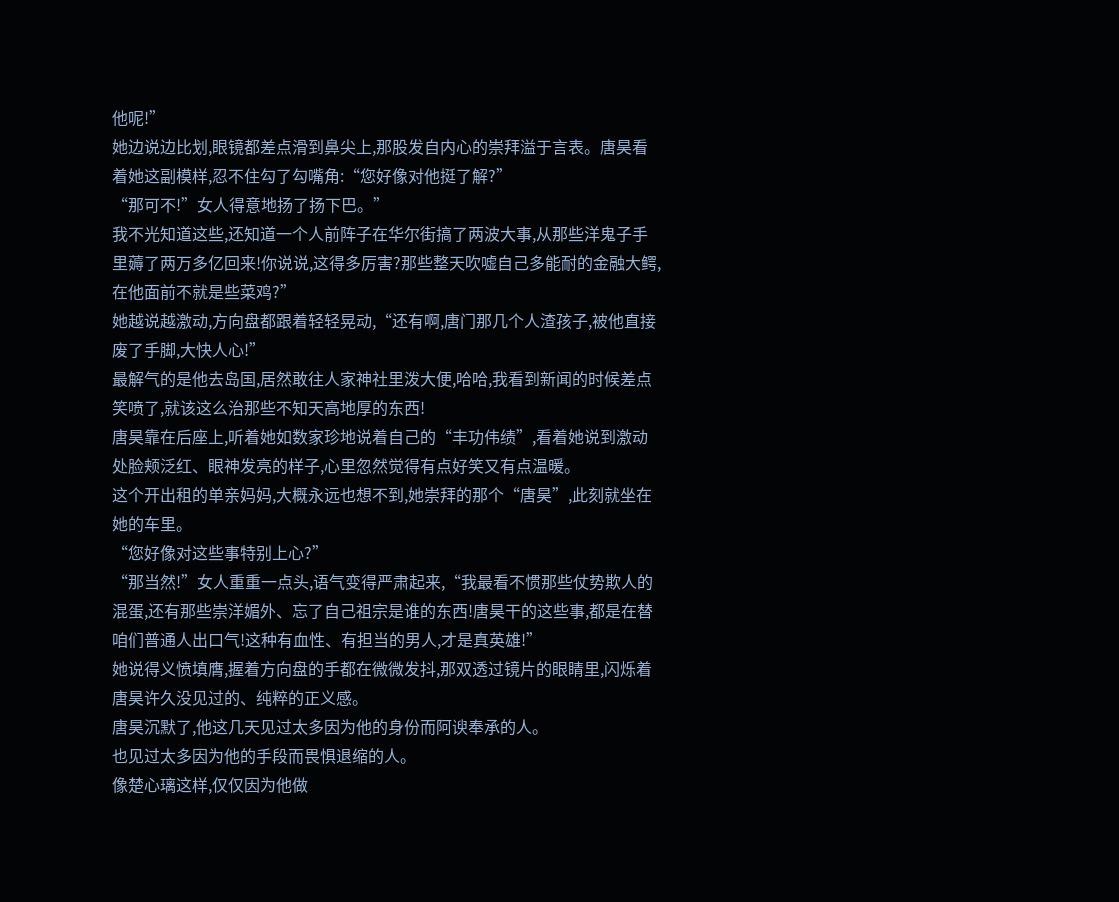他呢!”
她边说边比划,眼镜都差点滑到鼻尖上,那股发自内心的崇拜溢于言表。唐昊看着她这副模样,忍不住勾了勾嘴角:“您好像对他挺了解?”
“那可不!”女人得意地扬了扬下巴。”
我不光知道这些,还知道一个人前阵子在华尔街搞了两波大事,从那些洋鬼子手里薅了两万多亿回来!你说说,这得多厉害?那些整天吹嘘自己多能耐的金融大鳄,在他面前不就是些菜鸡?”
她越说越激动,方向盘都跟着轻轻晃动,“还有啊,唐门那几个人渣孩子,被他直接废了手脚,大快人心!”
最解气的是他去岛国,居然敢往人家神社里泼大便,哈哈,我看到新闻的时候差点笑喷了,就该这么治那些不知天高地厚的东西!
唐昊靠在后座上,听着她如数家珍地说着自己的“丰功伟绩”,看着她说到激动处脸颊泛红、眼神发亮的样子,心里忽然觉得有点好笑又有点温暖。
这个开出租的单亲妈妈,大概永远也想不到,她崇拜的那个“唐昊”,此刻就坐在她的车里。
“您好像对这些事特别上心?”
“那当然!”女人重重一点头,语气变得严肃起来,“我最看不惯那些仗势欺人的混蛋,还有那些崇洋媚外、忘了自己祖宗是谁的东西!唐昊干的这些事,都是在替咱们普通人出口气!这种有血性、有担当的男人,才是真英雄!”
她说得义愤填膺,握着方向盘的手都在微微发抖,那双透过镜片的眼睛里,闪烁着唐昊许久没见过的、纯粹的正义感。
唐昊沉默了,他这几天见过太多因为他的身份而阿谀奉承的人。
也见过太多因为他的手段而畏惧退缩的人。
像楚心璃这样,仅仅因为他做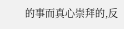的事而真心崇拜的,反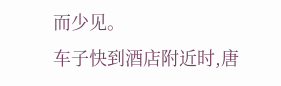而少见。
车子快到酒店附近时,唐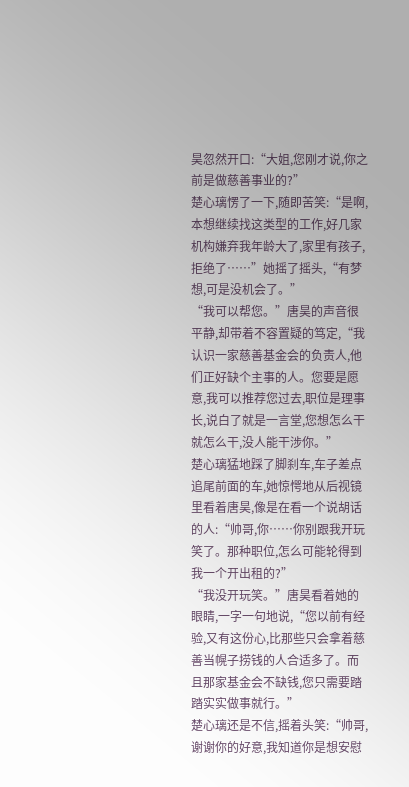昊忽然开口:“大姐,您刚才说,你之前是做慈善事业的?”
楚心璃愣了一下,随即苦笑:“是啊,本想继续找这类型的工作,好几家机构嫌弃我年龄大了,家里有孩子,拒绝了……”她摇了摇头,“有梦想,可是没机会了。”
“我可以帮您。”唐昊的声音很平静,却带着不容置疑的笃定,“我认识一家慈善基金会的负责人,他们正好缺个主事的人。您要是愿意,我可以推荐您过去,职位是理事长,说白了就是一言堂,您想怎么干就怎么干,没人能干涉你。”
楚心璃猛地踩了脚刹车,车子差点追尾前面的车,她惊愕地从后视镜里看着唐昊,像是在看一个说胡话的人:“帅哥,你……你别跟我开玩笑了。那种职位,怎么可能轮得到我一个开出租的?”
“我没开玩笑。”唐昊看着她的眼睛,一字一句地说,“您以前有经验,又有这份心,比那些只会拿着慈善当幌子捞钱的人合适多了。而且那家基金会不缺钱,您只需要踏踏实实做事就行。”
楚心璃还是不信,摇着头笑:“帅哥,谢谢你的好意,我知道你是想安慰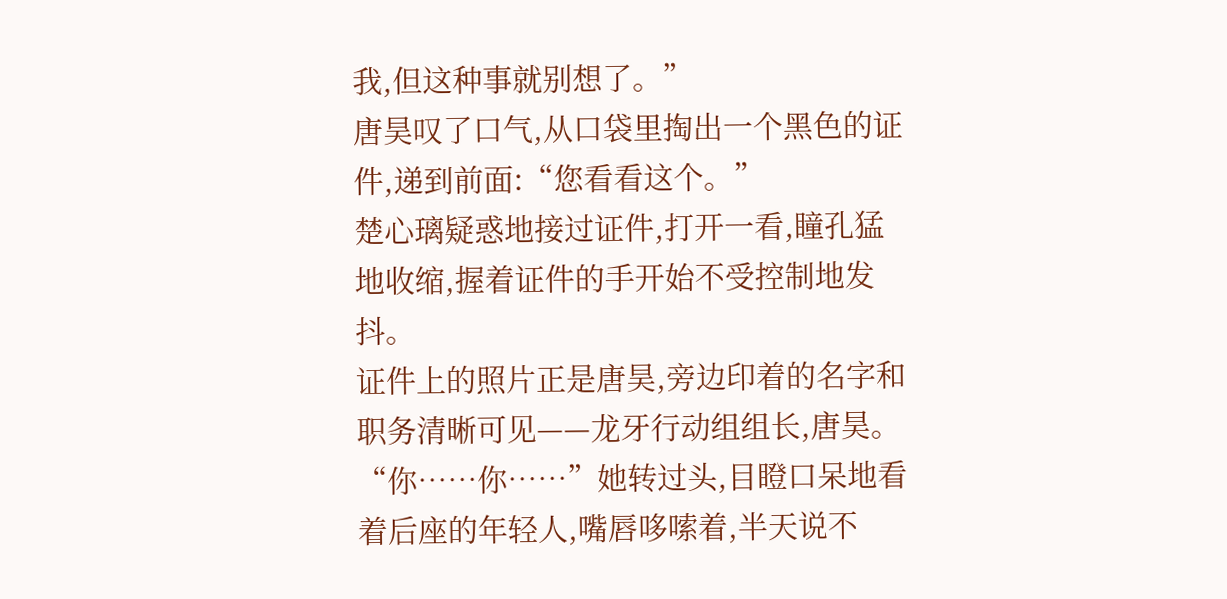我,但这种事就别想了。”
唐昊叹了口气,从口袋里掏出一个黑色的证件,递到前面:“您看看这个。”
楚心璃疑惑地接过证件,打开一看,瞳孔猛地收缩,握着证件的手开始不受控制地发抖。
证件上的照片正是唐昊,旁边印着的名字和职务清晰可见——龙牙行动组组长,唐昊。
“你……你……”她转过头,目瞪口呆地看着后座的年轻人,嘴唇哆嗦着,半天说不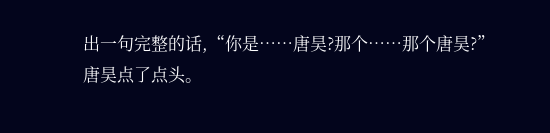出一句完整的话,“你是……唐昊?那个……那个唐昊?”
唐昊点了点头。